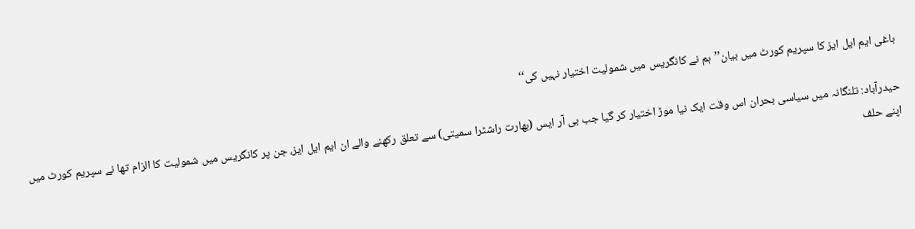باغی ایم ایل ایز کا سپریم کورٹ میں بیان’’ہم نے کانگریس میں شمولیت اختیار نہیں کی‘‘

حیدرآباد: تلنگانہ میں سیاسی بحران اس وقت ایک نیا موڑ اختیار کر گیا جب بی آر ایس (بھارت راشٹرا سمیتی) سے تعلق رکھنے والے ان ایم ایل ایز، جن پر کانگریس میں شمولیت کا الزام تھا نے سپریم کورٹ میں اپنے حلف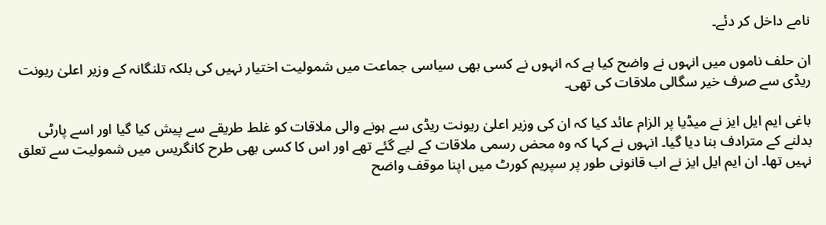نامے داخل کر دئے۔

ان حلف ناموں میں انہوں نے واضح کیا ہے کہ انہوں نے کسی بھی سیاسی جماعت میں شمولیت اختیار نہیں کی بلکہ تلنگانہ کے وزیر اعلیٰ ریونت ریڈی سے صرف خیر سگالی ملاقات کی تھی۔

باغی ایم ایل ایز نے میڈیا پر الزام عائد کیا کہ ان کی وزیر اعلیٰ ریونت ریڈی سے ہونے والی ملاقات کو غلط طریقے سے پیش کیا گیا اور اسے پارٹی بدلنے کے مترادف بنا دیا گیا۔ انہوں نے کہا کہ وہ محض رسمی ملاقات کے لیے گئے تھے اور اس کا کسی بھی طرح کانگریس میں شمولیت سے تعلق نہیں تھا۔ ان ایم ایل ایز نے اب قانونی طور پر سپریم کورٹ میں اپنا موقف واضح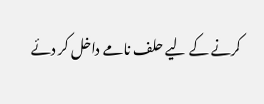کرنے کے لیے حلف نامے داخل کر دئے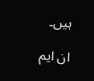ہیں۔

ان ایم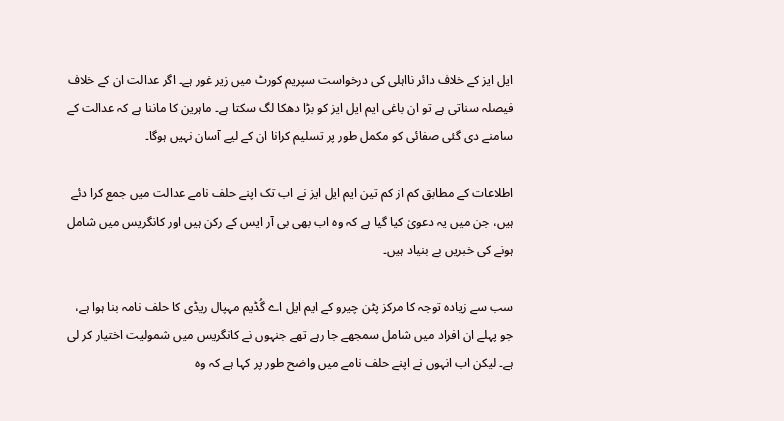ایل ایز کے خلاف دائر نااہلی کی درخواست سپریم کورٹ میں زیر غور ہے۔ اگر عدالت ان کے خلاف فیصلہ سناتی ہے تو ان باغی ایم ایل ایز کو بڑا دھکا لگ سکتا ہے۔ ماہرین کا ماننا ہے کہ عدالت کے سامنے دی گئی صفائی کو مکمل طور پر تسلیم کرانا ان کے لیے آسان نہیں ہوگا۔

اطلاعات کے مطابق کم از کم تین ایم ایل ایز نے اب تک اپنے حلف نامے عدالت میں جمع کرا دئے ہیں، جن میں یہ دعویٰ کیا گیا ہے کہ وہ اب بھی بی آر ایس کے رکن ہیں اور کانگریس میں شامل ہونے کی خبریں بے بنیاد ہیں۔

سب سے زیادہ توجہ کا مرکز پٹن چیرو کے ایم ایل اے گُڈیم مہپال ریڈی کا حلف نامہ بنا ہوا ہے، جو پہلے ان افراد میں شامل سمجھے جا رہے تھے جنہوں نے کانگریس میں شمولیت اختیار کر لی ہے۔ لیکن اب انہوں نے اپنے حلف نامے میں واضح طور پر کہا ہے کہ وہ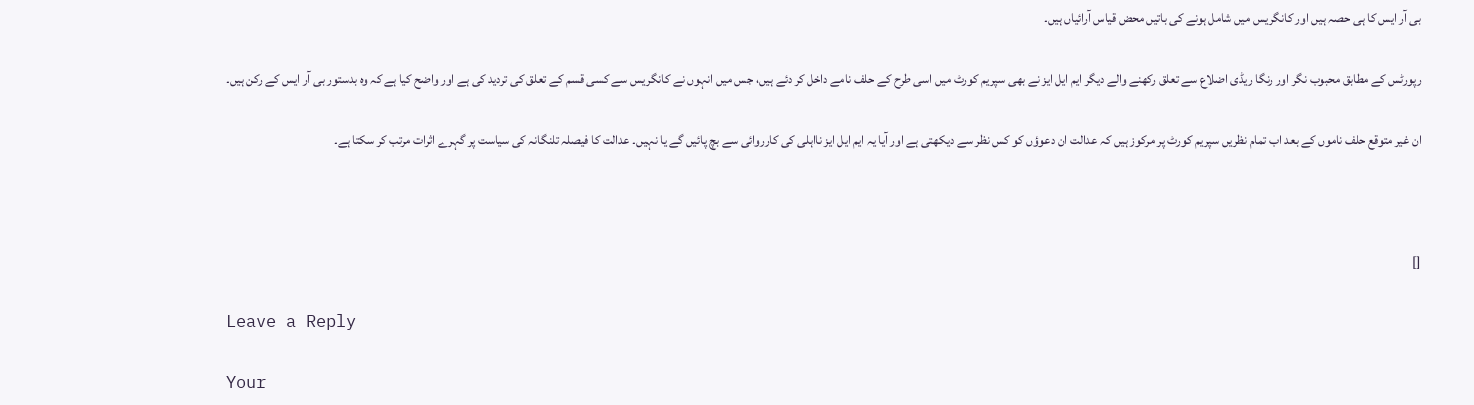بی آر ایس کا ہی حصہ ہیں اور کانگریس میں شامل ہونے کی باتیں محض قیاس آرائیاں ہیں۔

رپورٹس کے مطابق محبوب نگر اور رنگا ریڈی اضلاع سے تعلق رکھنے والے دیگر ایم ایل ایز نے بھی سپریم کورٹ میں اسی طرح کے حلف نامے داخل کر دئے ہیں، جس میں انہوں نے کانگریس سے کسی قسم کے تعلق کی تردید کی ہے اور واضح کیا ہے کہ وہ بدستور بی آر ایس کے رکن ہیں۔

ان غیر متوقع حلف ناموں کے بعد اب تمام نظریں سپریم کورٹ پر مرکوز ہیں کہ عدالت ان دعوؤں کو کس نظر سے دیکھتی ہے اور آیا یہ ایم ایل ایز نااہلی کی کارروائی سے بچ پائیں گے یا نہیں۔ عدالت کا فیصلہ تلنگانہ کی سیاست پر گہرے اثرات مرتب کر سکتا ہے۔



[]

Leave a Reply

Your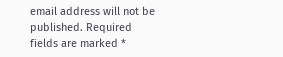email address will not be published. Required fields are marked *